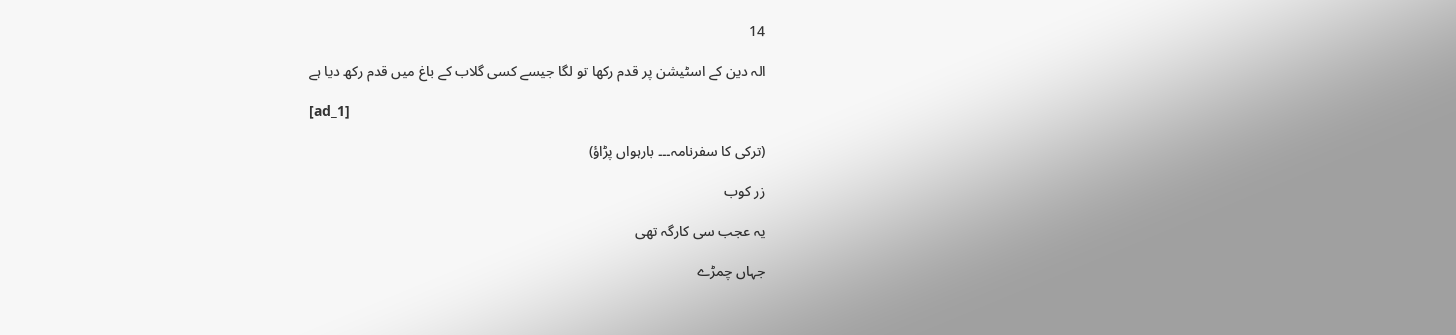14

الہ دین کے اسٹیشن پر قدم رکھا تو لگا جیسے کسی گلاب کے باغ میں قدم رکھ دیا ہے

[ad_1]

(ترکی کا سفرنامہ۔۔۔ بارہواں پڑاؤ)

زر کوب

یہ عجب سی کارگہ تھی

جہاں چمڑے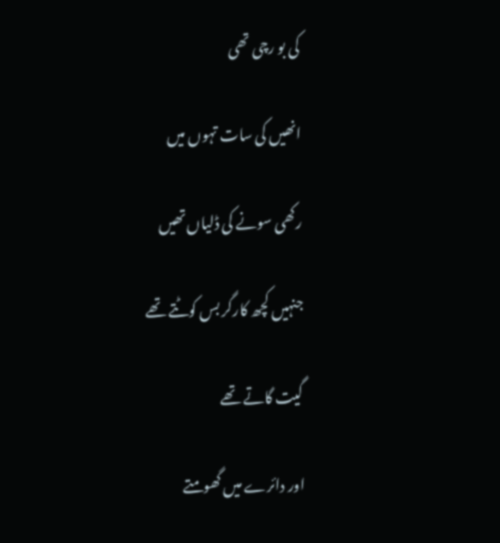کی بو رچی تھی

انھیں کی سات تہوں میں

رکھی سونے کی ڈلیاں تھیں

جنہیں کچھ کارگر بس کوٹتے تھے

گیت گاتے تھے

اور دائرے میں گھومتے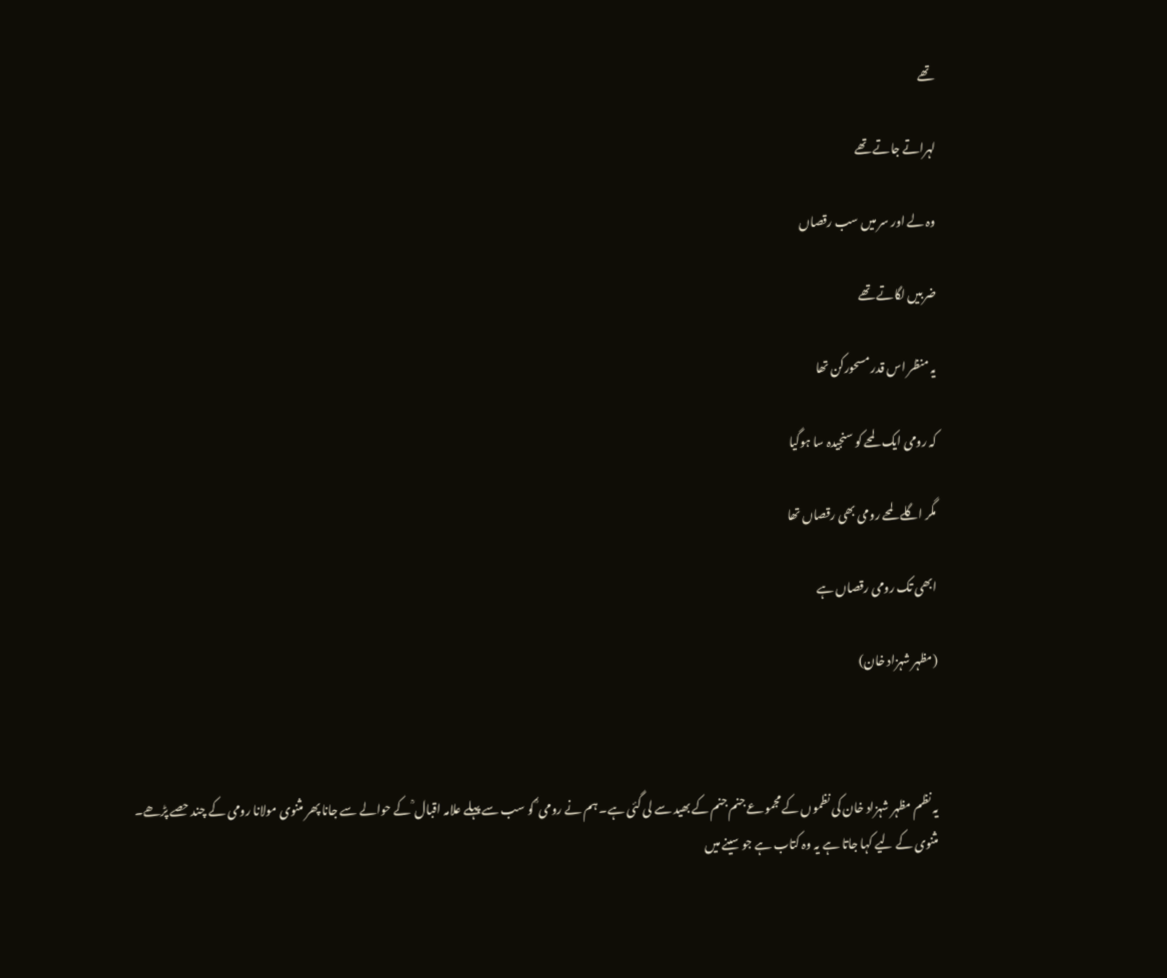تھے

لہراتے جاتے تھے

وہ لے اور سر میں سب رقصاں

ضربیں لگاتے تھے

یہ منظر اس قدر مسحورکن تھا

کہ رومی ایک لمحے کو سنجیدہ سا ہوگیا

مگر اگلے لمحے رومی بھی رقصاں تھا

ابھی تک رومی رقصاں ہے

(مظہر شہزاد خان)



یہ نظم مظہر شہزاد خان کی نظموں کے مجموعے جنم جنم کے بھید سے لی گئی ہے۔ ہم نے رومی ؒ کو سب سے پہلے علامہ اقبال ؒ کے حوالے سے جانا پھر مثنوی مولانا رومی کے چند حصے پڑھے۔ مثنوی کے لیے کہا جاتا ہے یہ وہ کتاب ہے جو سینے میں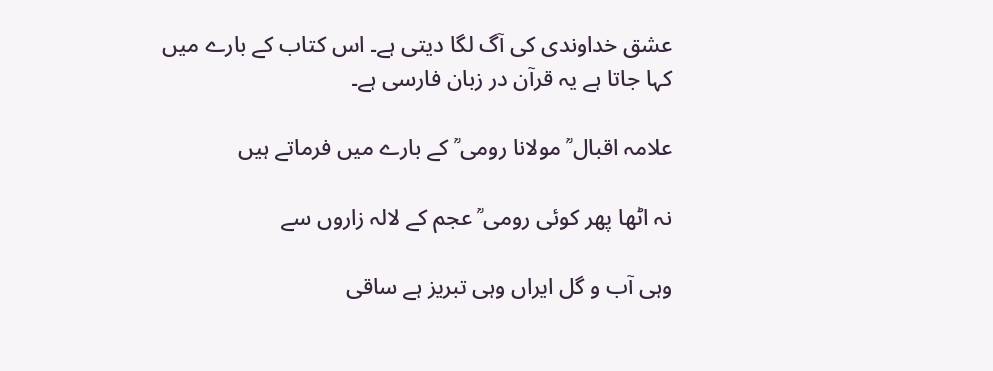عشق خداوندی کی آگ لگا دیتی ہے۔ اس کتاب کے بارے میں کہا جاتا ہے یہ قرآن در زبان فارسی ہے۔

علامہ اقبال ؒ مولانا رومی ؒ کے بارے میں فرماتے ہیں

نہ اٹھا پھر کوئی رومی ؒ عجم کے لالہ زاروں سے

وہی آب و گل ایراں وہی تبریز ہے ساقی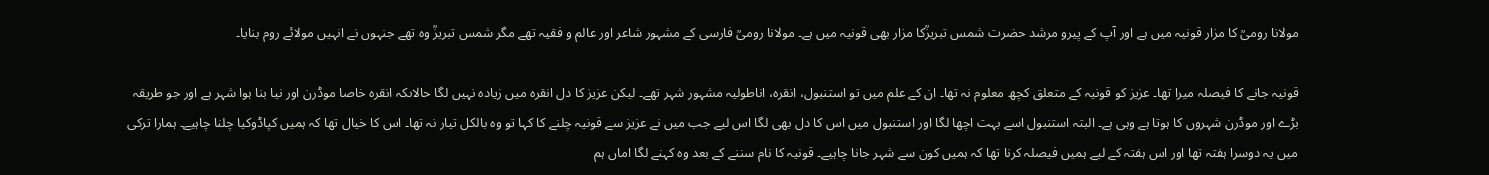مولانا رومیؒ کا مزار قونیہ میں ہے اور آپ کے پیرو مرشد حضرت شمس تبریزؒکا مزار بھی قونیہ میں ہے۔ مولانا رومیؒ فارسی کے مشہور شاعر اور عالم و فقیہ تھے مگر شمس تبریزؒ وہ تھے جنہوں نے انہیں مولائے روم بنایا۔

قونیہ جانے کا فیصلہ میرا تھا۔ عزیز کو قونیہ کے متعلق کچھ معلوم نہ تھا۔ ان کے علم میں تو استنبول، انقرہ، اناطولیہ مشہور شہر تھے۔ لیکن عزیز کا دل انقرہ میں زیادہ نہیں لگا حالاںکہ انقرہ خاصا موڈرن اور نیا بنا ہوا شہر ہے اور جو طریقہ بڑے اور موڈرن شہروں کا ہوتا ہے وہی ہے۔ البتہ استنبول اسے بہت اچھا لگا اور استنبول میں اس کا دل بھی لگا اس لیے جب میں نے عزیز سے قونیہ چلنے کا کہا تو وہ بالکل تیار نہ تھا۔ اس کا خیال تھا کہ ہمیں کپاڈوکیا چلنا چاہیے۔ ہمارا ترکی میں یہ دوسرا ہفتہ تھا اور اس ہفتہ کے لیے ہمیں فیصلہ کرنا تھا کہ ہمیں کون سے شہر جانا چاہیے۔ قونیہ کا نام سننے کے بعد وہ کہنے لگا اماں ہم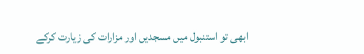ابھی تو استنبول میں مسجدیں اور مزارات کی زیارت کرکے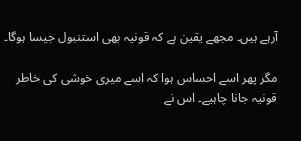آرہے ہیں۔ مجھے یقین ہے کہ قونیہ بھی استنبول جیسا ہوگا۔

مگر پھر اسے احساس ہوا کہ اسے میری خوشی کی خاطر قونیہ جانا چاہیے۔ اس نے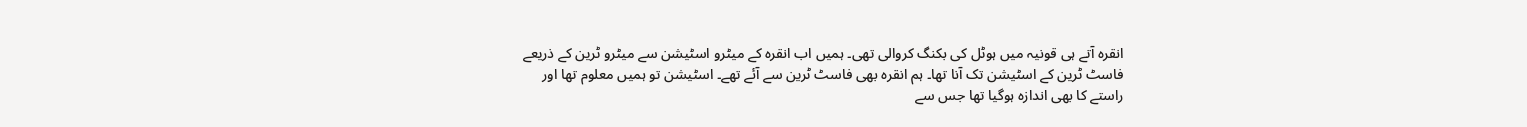انقرہ آتے ہی قونیہ میں ہوٹل کی بکنگ کروالی تھی۔ ہمیں اب انقرہ کے میٹرو اسٹیشن سے میٹرو ٹرین کے ذریعے فاسٹ ٹرین کے اسٹیشن تک آنا تھا۔ ہم انقرہ بھی فاسٹ ٹرین سے آئے تھے۔ اسٹیشن تو ہمیں معلوم تھا اور راستے کا بھی اندازہ ہوگیا تھا جس سے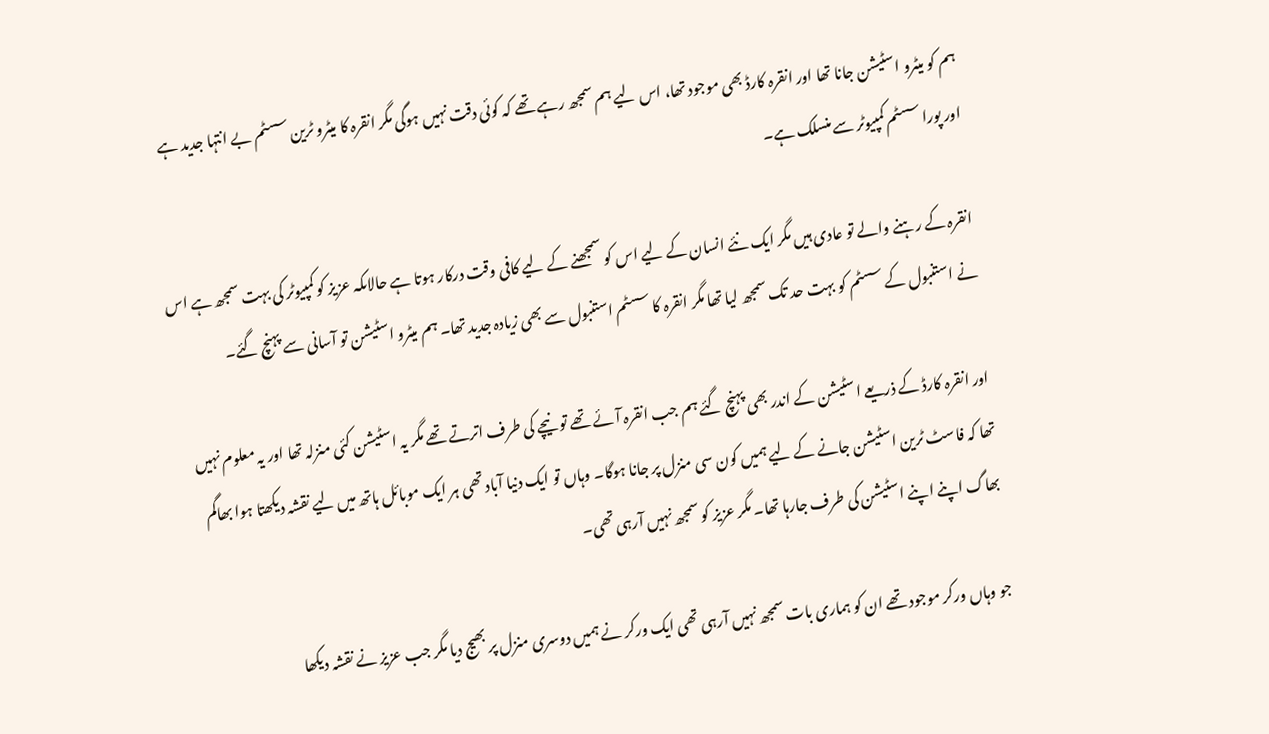ہم کو میٹرو اسٹیشن جانا تھا اور انقرہ کارڈ بھی موجود تھا، اس لیے ہم سمجھ رہے تھے کہ کوئی دقت نہیں ہوگی مگر انقرہ کا میٹرو ٹرین سسٹم بے انتہا جدید ہے اور پورا سسٹم کمپیوٹر سے منسلک ہے۔

انقرہ کے رہنے والے تو عادی ہیں مگر ایک نئے انسان کے لیے اس کو سمجھنے کے لیے کافی وقت درکار ہوتا ہے حالاںکہ عزیز کو کمپیوٹر کی بہت سمجھ ہے اس نے استنبول کے سسٹم کو بہت حد تک سمجھ لیا تھا مگر انقرہ کا سسٹم استنبول سے بھی زیادہ جدید تھا۔ ہم میٹرو اسٹیشن تو آسانی سے پہنچ گئے۔

اور انقرہ کارڈ کے ذریعے اسٹیشن کے اندر بھی پہنچ گئے ہم جب انقرہ آئے تھے تو نیچے کی طرف اترتے تھے مگر یہ اسٹیشن کئی منزلہ تھا اور یہ معلوم نہیں تھا کہ فاسٹ ٹرین اسٹیشن جانے کے لیے ہمیں کون سی منزل پر جانا ہوگا۔ وہاں تو ایک دنیا آباد تھی ہر ایک موبائل ہاتھ میں لیے نقشہ دیکھتا ہوا بھاگم بھاگ اپنے اپنے اسٹیشن کی طرف جارہا تھا۔ مگر عزیز کو سمجھ نہیں آرہی تھی۔

جو وہاں ورکر موجود تھے ان کو ہماری بات سمجھ نہیں آرہی تھی ایک ورکر نے ہمیں دوسری منزل پر بھیج دیا مگر جب عزیز نے نقشہ دیکھا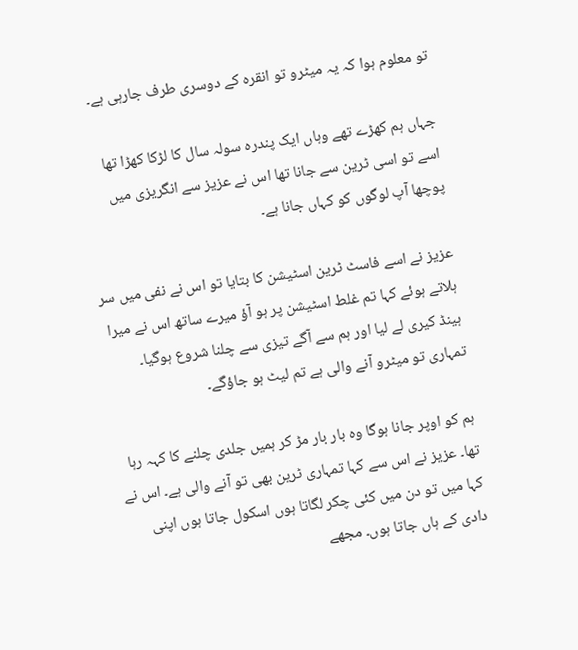تو معلوم ہوا کہ یہ میٹرو تو انقرہ کے دوسری طرف جارہی ہے۔

جہاں ہم کھڑے تھے وہاں ایک پندرہ سولہ سال کا لڑکا کھڑا تھا اسے تو اسی ٹرین سے جانا تھا اس نے عزیز سے انگریزی میں پوچھا آپ لوگوں کو کہاں جانا ہے۔

عزیز نے اسے فاسٹ ٹرین اسٹیشن کا بتایا تو اس نے نفی میں سر ہلاتے ہوئے کہا تم غلط اسٹیشن پر ہو آؤ میرے ساتھ اس نے میرا ہینڈ کیری لے لیا اور ہم سے آگے تیزی سے چلنا شروع ہوگیا۔ تمہاری تو میٹرو آنے والی ہے تم لیٹ ہو جاؤگے۔

ہم کو اوپر جانا ہوگا وہ بار بار مڑ کر ہمیں جلدی چلنے کا کہہ رہا تھا۔ عزیز نے اس سے کہا تمہاری ٹرین بھی تو آنے والی ہے۔ اس نے کہا میں تو دن میں کئی چکر لگاتا ہوں اسکول جاتا ہوں اپنی دادی کے ہاں جاتا ہوں۔ مجھے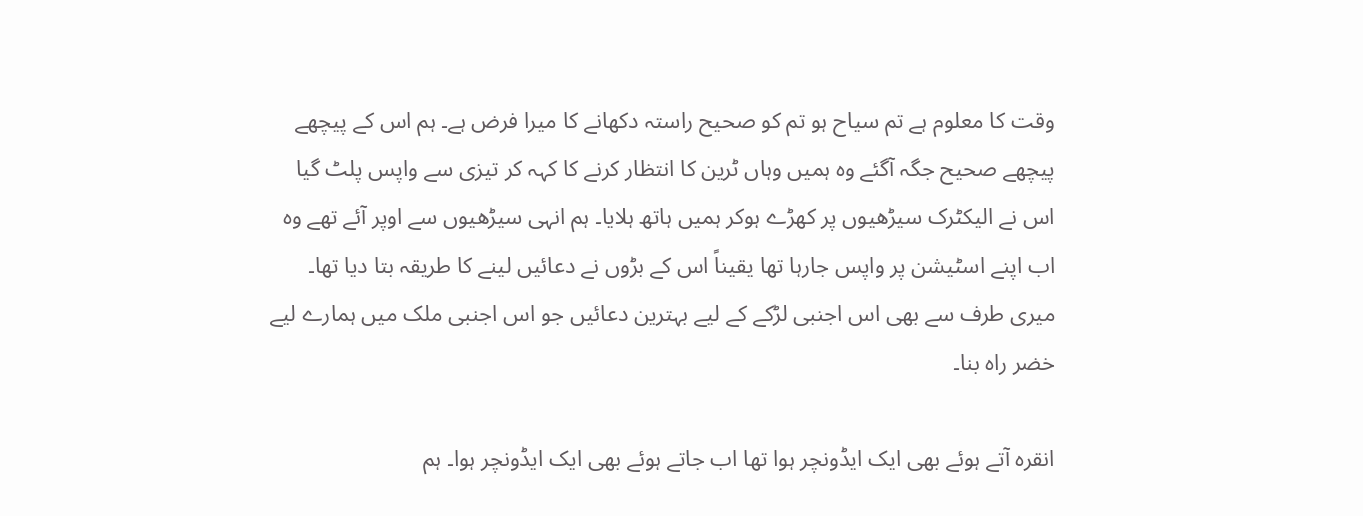وقت کا معلوم ہے تم سیاح ہو تم کو صحیح راستہ دکھانے کا میرا فرض ہے۔ ہم اس کے پیچھے پیچھے صحیح جگہ آگئے وہ ہمیں وہاں ٹرین کا انتظار کرنے کا کہہ کر تیزی سے واپس پلٹ گیا اس نے الیکٹرک سیڑھیوں پر کھڑے ہوکر ہمیں ہاتھ ہلایا۔ ہم انہی سیڑھیوں سے اوپر آئے تھے وہ اب اپنے اسٹیشن پر واپس جارہا تھا یقیناً اس کے بڑوں نے دعائیں لینے کا طریقہ بتا دیا تھا۔ میری طرف سے بھی اس اجنبی لڑکے کے لیے بہترین دعائیں جو اس اجنبی ملک میں ہمارے لیے خضر راہ بنا۔

انقرہ آتے ہوئے بھی ایک ایڈونچر ہوا تھا اب جاتے ہوئے بھی ایک ایڈونچر ہوا۔ ہم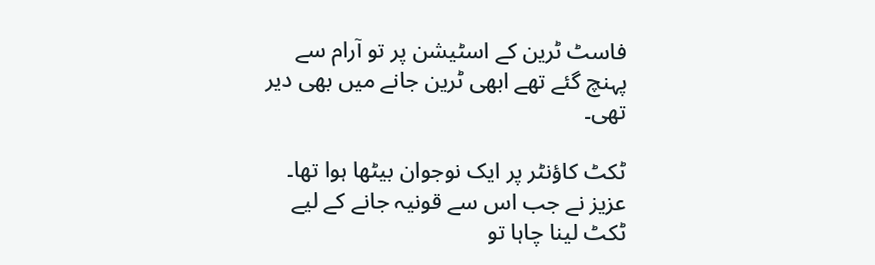فاسٹ ٹرین کے اسٹیشن پر تو آرام سے پہنچ گئے تھے ابھی ٹرین جانے میں بھی دیر تھی۔

ٹکٹ کاؤنٹر پر ایک نوجوان بیٹھا ہوا تھا۔ عزیز نے جب اس سے قونیہ جانے کے لیے ٹکٹ لینا چاہا تو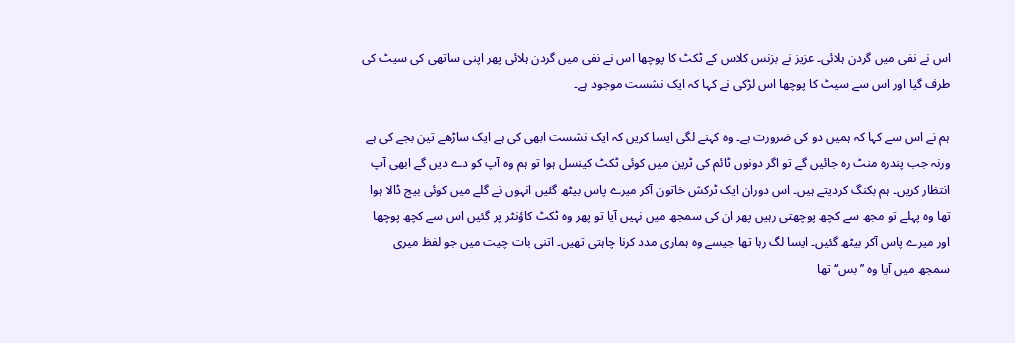اس نے نفی میں گردن ہلائی۔ عزیز نے بزنس کلاس کے ٹکٹ کا پوچھا اس نے نفی میں گردن ہلائی پھر اپنی ساتھی کی سیٹ کی طرف گیا اور اس سے سیٹ کا پوچھا اس لڑکی نے کہا کہ ایک نشست موجود ہے۔

ہم نے اس سے کہا کہ ہمیں دو کی ضرورت ہے۔ وہ کہنے لگی ایسا کریں کہ ایک نشست ابھی کی ہے ایک ساڑھے تین بجے کی ہے ورنہ جب پندرہ منٹ رہ جائیں گے تو اگر دونوں ٹائم کی ٹرین میں کوئی ٹکٹ کینسل ہوا تو ہم وہ آپ کو دے دیں گے ابھی آپ انتظار کریں۔ ہم بکنگ کردیتے ہیں۔ اس دوران ایک ٹرکش خاتون آکر میرے پاس بیٹھ گئیں انہوں نے گلے میں کوئی بیج ڈالا ہوا تھا وہ پہلے تو مجھ سے کچھ پوچھتی رہیں پھر ان کی سمجھ میں نہیں آیا تو پھر وہ ٹکٹ کاؤنٹر پر گئیں اس سے کچھ پوچھا اور میرے پاس آکر بیٹھ گئیں۔ ایسا لگ رہا تھا جیسے وہ ہماری مدد کرنا چاہتی تھیں۔ اتنی بات چیت میں جو لفظ میری سمجھ میں آیا وہ ’’بس‘‘ تھا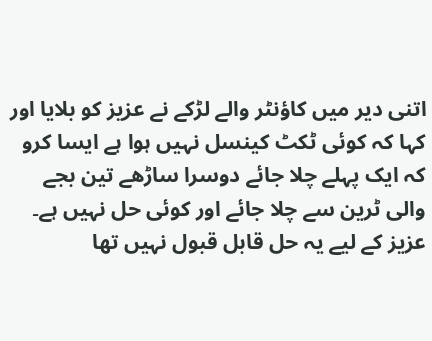اتنی دیر میں کاؤنٹر والے لڑکے نے عزیز کو بلایا اور کہا کہ کوئی ٹکٹ کینسل نہیں ہوا ہے ایسا کرو کہ ایک پہلے چلا جائے دوسرا ساڑھے تین بجے والی ٹرین سے چلا جائے اور کوئی حل نہیں ہے۔ عزیز کے لیے یہ حل قابل قبول نہیں تھا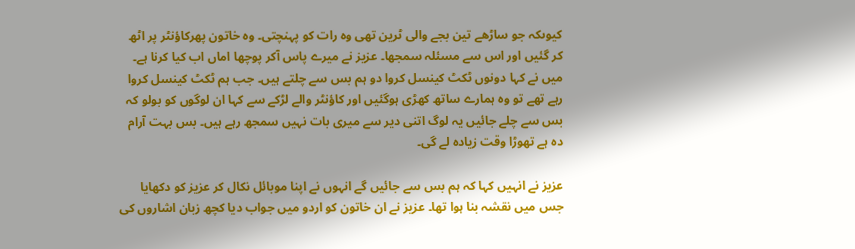کیوںکہ جو ساڑھے تین بجے والی ٹرین تھی وہ رات کو پہنچتی۔ وہ خاتون پھرکاؤنٹر پر اٹھ کر گئیں اور اس سے مسئلہ سمجھا۔ عزیز نے میرے پاس آکر پوچھا اماں اب کیا کرنا ہے۔ میں نے کہا دونوں ٹکٹ کینسل کروا دو ہم بس سے چلتے ہیں۔ جب ہم ٹکٹ کینسل کروا رہے تھے تو وہ ہمارے ساتھ کھڑی ہوگئیں اور کاؤنٹر والے لڑکے سے کہا ان لوگوں کو بولو کہ بس سے چلے جائیں یہ لوگ اتنی دیر سے میری بات نہیں سمجھ رہے ہیں۔ بس بہت آرام دہ ہے تھوڑا وقت زیادہ لے گی۔

عزیز نے انہیں کہا کہ ہم بس سے جائیں گے انہوں نے اپنا موبائل نکال کر عزیز کو دکھایا جس میں نقشہ بنا ہوا تھا۔ عزیز نے ان خاتون کو اردو میں جواب دیا کچھ زبان اشاروں کی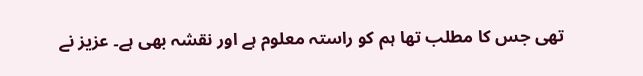تھی جس کا مطلب تھا ہم کو راستہ معلوم ہے اور نقشہ بھی ہے۔ عزیز نے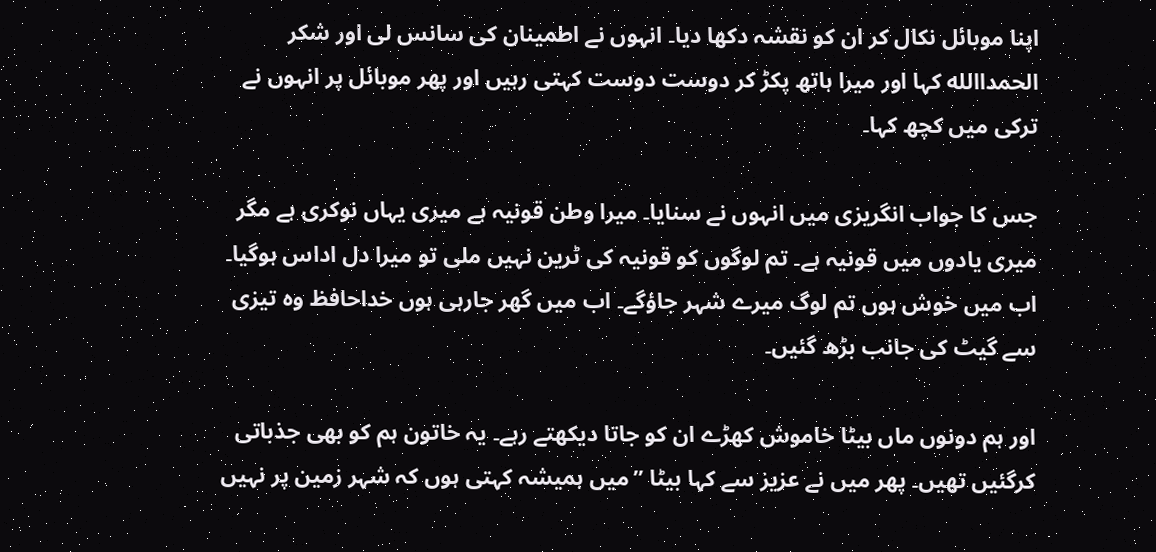اپنا موبائل نکال کر ان کو نقشہ دکھا دیا۔ انہوں نے اطمینان کی سانس لی اور شکر الحمداالله کہا اور میرا ہاتھ پکڑ کر دوست دوست کہتی رہیں اور پھر موبائل پر انہوں نے ترکی میں کچھ کہا۔

جس کا جواب انگریزی میں انہوں نے سنایا۔ میرا وطن قونیہ ہے میری یہاں نوکری ہے مگر میری یادوں میں قونیہ ہے۔ تم لوگوں کو قونیہ کی ٹرین نہیں ملی تو میرا دل اداس ہوگیا۔ اب میں خوش ہوں تم لوگ میرے شہر جاؤگے۔ اب میں گھر جارہی ہوں خداحافظ وہ تیزی سے گیٹ کی جانب بڑھ گئیں۔

اور ہم دونوں ماں بیٹا خاموش کھڑے ان کو جاتا دیکھتے رہے۔ یہ خاتون ہم کو بھی جذباتی کرگئیں تھیں۔ پھر میں نے عزیز سے کہا بیٹا ’’میں ہمیشہ کہتی ہوں کہ شہر زمین پر نہیں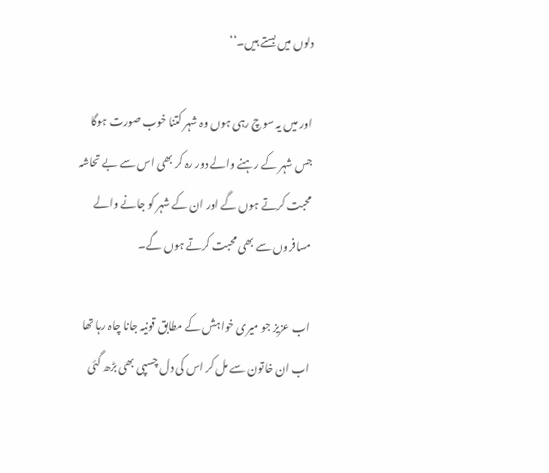دلوں میں بستے ہیں۔‘‘

اور میں یہ سوچ رہی ہوں وہ شہر کتنا خوب صورت ہوگا جس شہر کے رہنے والے دور رہ کر بھی اس سے بے تحاشہ محبت کرتے ہوں گے اور ان کے شہر کو جانے والے مسافروں سے بھی محبت کرتے ہوں گے۔

اب عزیز جو میری خواہش کے مطابق قونیہ جانا چاہ رہا تھا اب ان خاتون سے مل کر اس کی دل چسپی بھی بڑھ گئی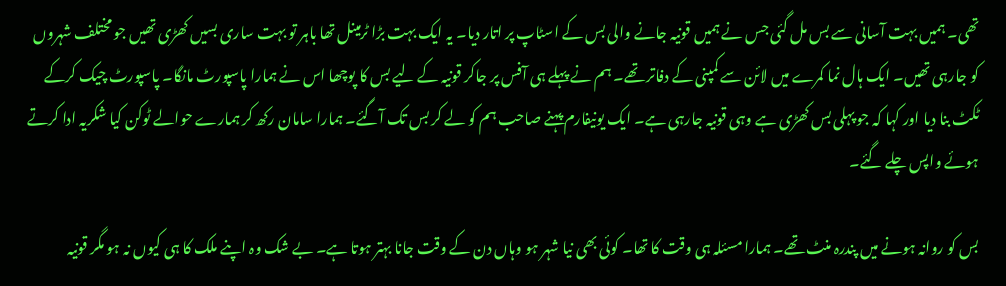تھی۔ ہمیں بہت آسانی سے بس مل گئی جس نے ہمیں قونیہ جانے والی بس کے اسٹاپ پر اتار دیا۔ یہ ایک بہت بڑا ٹرمینل تھا باہر تو بہت ساری بسیں کھڑی تھیں جو مختلف شہروں کو جارہی تھیں۔ ایک ہال نما کمرے میں لائن سے کمپنی کے دفاتر تھے۔ ہم نے پہلے ہی آفس پر جاکر قونیہ کے لیے بس کا پوچھا اس نے ہمارا پاسپورٹ مانگا۔ پاسپورٹ چیک کرکے ٹکٹ بنا دیا اور کہا کہ جو پہلی بس کھڑی ہے وہی قونیہ جارہی ہے۔ ایک یونیفارم پہنے صاحب ہم کو لے کر بس تک آگئے۔ ہمارا سامان رکھ کر ہمارے حوالے ٹوکن کیا شکریہ ادا کرتے ہوئے واپس چلے گئے۔

بس کو روانہ ہونے میں پندرہ منٹ تھے۔ ہمارا مسئلہ ہی وقت کا تھا۔ کوئی بھی نیا شہر ہو وہاں دن کے وقت جانا بہتر ہوتا ہے۔ بے شک وہ اپنے ملک کا ہی کیوں نہ ہو مگر قونیہ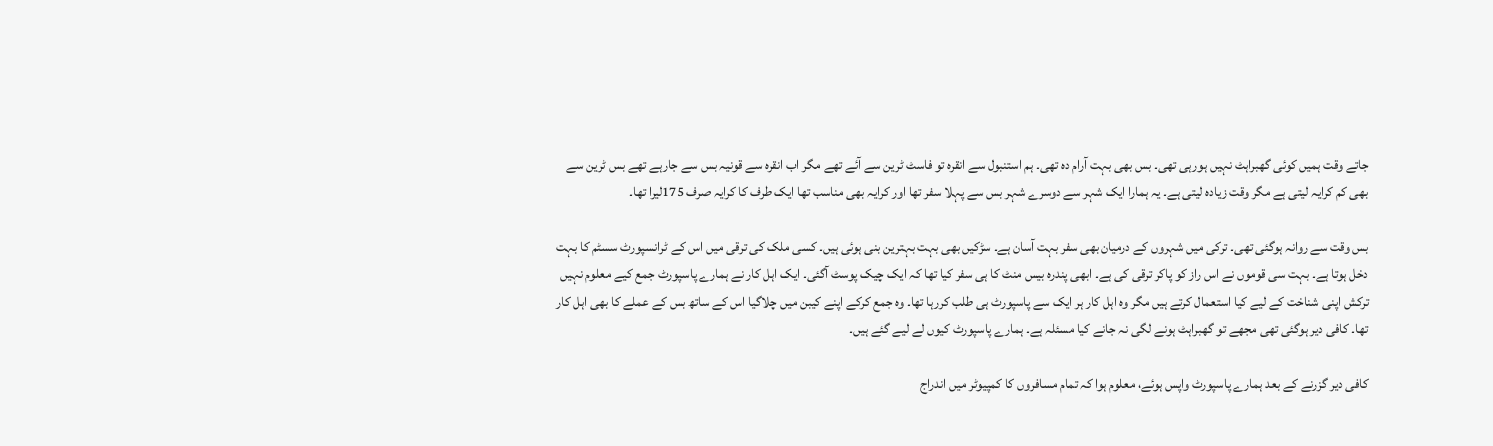جاتے وقت ہمیں کوئی گھبراہٹ نہیں ہورہی تھی۔ بس بھی بہت آرام دہ تھی۔ ہم استنبول سے انقرہ تو فاسٹ ٹرین سے آئے تھے مگر اب انقرہ سے قونیہ بس سے جارہے تھے بس ٹرین سے بھی کم کرایہ لیتی ہے مگر وقت زیادہ لیتی ہے۔ یہ ہمارا ایک شہر سے دوسرے شہر بس سے پہلا سفر تھا اور کرایہ بھی مناسب تھا ایک طرف کا کرایہ صرف 175لیرا تھا۔

بس وقت سے روانہ ہوگئی تھی۔ ترکی میں شہروں کے درمیان بھی سفر بہت آسان ہے۔ سڑکیں بھی بہت بہترین بنی ہوئی ہیں۔ کسی ملک کی ترقی میں اس کے ٹرانسپورٹ سسٹم کا بہت دخل ہوتا ہے۔ بہت سی قوموں نے اس راز کو پاکر ترقی کی ہے۔ ابھی پندرہ بیس منٹ کا ہی سفر کیا تھا کہ ایک چیک پوسٹ آگئی۔ ایک اہل کار نے ہمارے پاسپورٹ جمع کیے معلوم نہیں ترکش اپنی شناخت کے لیے کیا استعمال کرتے ہیں مگر وہ اہل کار ہر ایک سے پاسپورٹ ہی طلب کررہا تھا۔ وہ جمع کرکے اپنے کیبن میں چلاگیا اس کے ساتھ بس کے عملے کا بھی اہل کار تھا۔ کافی دیر ہوگئی تھی مجھے تو گھبراہٹ ہونے لگی نہ جانے کیا مسئلہ ہے۔ ہمارے پاسپورٹ کیوں لے لیے گئے ہیں۔

کافی دیر گزرنے کے بعد ہمارے پاسپورٹ واپس ہوئے، معلوم ہوا کہ تمام مسافروں کا کمپیوٹر میں اندراج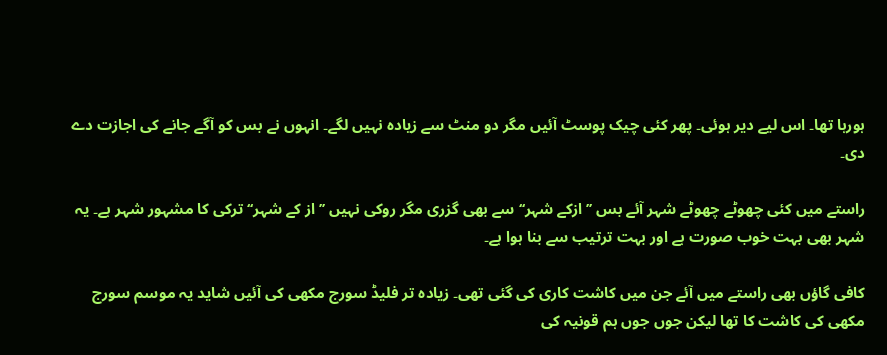ہورہا تھا۔ اس لیے دیر ہوئی۔ پھر کئی چیک پوسٹ آئیں مگر دو منٹ سے زیادہ نہیں لگے۔ انہوں نے بس کو آگے جانے کی اجازت دے دی۔

راستے میں کئی چھوٹے چھوٹے شہر آئے بس ’’ازکے شہر‘‘ سے بھی گزری مگر روکی نہیں ’’از کے شہر‘‘ ترکی کا مشہور شہر ہے۔ یہ شہر بھی بہت خوب صورت ہے اور بہت ترتیب سے بنا ہوا ہے۔

کافی گاؤں بھی راستے میں آئے جن میں کاشت کاری کی گئی تھی۔ زیادہ تر فلیڈ سورج مکھی کی آئیں شاید یہ موسم سورج مکھی کی کاشت کا تھا لیکن جوں جوں ہم قونیہ کی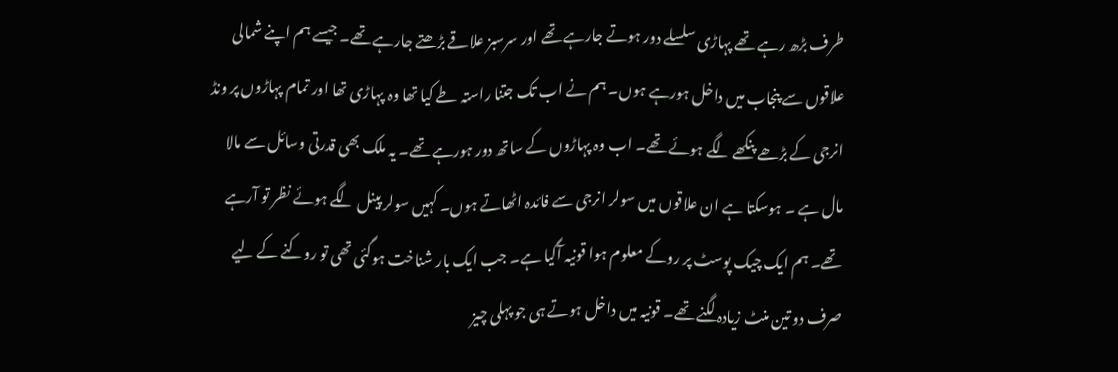طرف بڑھ رہے تھے پہاڑی سلسلے دور ہوتے جارہے تھے اور سرسبز علاقے بڑھتے جارہے تھے۔ جیسے ہم اپنے شمالی علاقوں سے پنجاب میں داخل ہورہے ہوں۔ ہم نے اب تک جتنا راستہ طے کیا تھا وہ پہاڑی تھا اور تمام پہاڑوں پر ونڈ انرجی کے بڑھے پنکھے لگے ہوئے تھے۔ اب وہ پہاڑوں کے ساتھ دور ہورہے تھے۔ یہ ملک بھی قدرتی وسائل سے مالا مال ہے ۔ ہوسکتا ہے ان علاقوں میں سولر انرجی سے فائدہ اٹھاتے ہوں۔ کہیں سولر پینل لگے ہوئے نظر تو آرہے تھے۔ ہم ایک چیک پوسٹ پر روکے معلوم ہوا قونیہ آگیا ہے۔ جب ایک بار شناخت ہوگئی تھی تو روکنے کے لیے صرف دو تین منٹ زیادہ لگنے تھے۔ قونیہ میں داخل ہوتے ہی جو پہلی چیز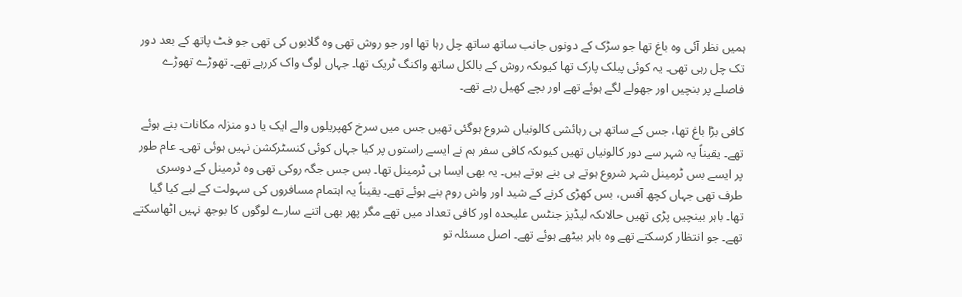ہمیں نظر آئی وہ باغ تھا جو سڑک کے دونوں جانب ساتھ ساتھ چل رہا تھا اور جو روش تھی وہ گلابوں کی تھی جو فٹ پاتھ کے بعد دور تک چل رہی تھی۔ یہ کوئی پبلک پارک تھا کیوںکہ روش کے بالکل ساتھ واکنگ ٹریک تھا۔ جہاں لوگ واک کررہے تھے۔ تھوڑے تھوڑے فاصلے پر بنچیں اور جھولے لگے ہوئے تھے اور بچے کھیل رہے تھے۔

کافی بڑا باغ تھا، جس کے ساتھ ہی رہائشی کالونیاں شروع ہوگئی تھیں جس میں سرخ کھپریلوں والے ایک یا دو منزلہ مکانات بنے ہوئے تھے۔ یقیناً یہ شہر سے دور کالونیاں تھیں کیوںکہ کافی سفر ہم نے ایسے راستوں پر کیا جہاں کوئی کنسٹرکشن نہیں ہوئی تھی۔ عام طور پر ایسے بس ٹرمینل شہر شروع ہوتے ہی بنے ہوتے ہیں۔ یہ بھی ایسا ہی ٹرمینل تھا۔ بس جس جگہ روکی تھی وہ ٹرمینل کے دوسری طرف تھی جہاں کچھ آفس، بس کھڑی کرنے کے شید اور واش روم بنے ہوئے تھے۔ یقیناً یہ اہتمام مسافروں کی سہولت کے لیے کیا گیا تھا۔ باہر بینچیں پڑی تھیں حالاںکہ لیڈیز جنٹس علیحدہ اور کافی تعداد میں تھے مگر پھر بھی اتنے سارے لوگوں کا بوجھ نہیں اٹھاسکتے تھے۔ جو انتظار کرسکتے تھے وہ باہر بیٹھے ہوئے تھے۔ اصل مسئلہ تو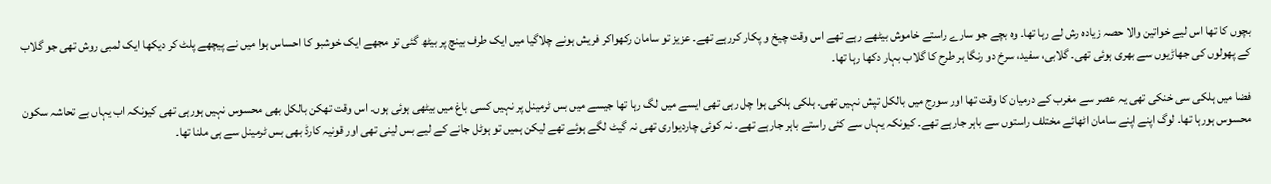بچوں کا تھا اس لیے خواتین والا حصہ زیادہ رش لے رہا تھا۔ وہ بچے جو سارے راستے خاموش بیٹھے رہے تھے اس وقت چیخ و پکار کررہے تھے۔ عزیز تو سامان رکھواکر فریش ہونے چلاگیا میں ایک طرف بینچ پر بیٹھ گئی تو مجھے ایک خوشبو کا احساس ہوا میں نے پیچھے پلٹ کر دیکھا ایک لمبی روش تھی جو گلاب کے پھولوں کی جھاڑیوں سے بھری ہوئی تھی۔ گلابی، سفید، سرخ دو رنگا ہر طرح کا گلاب بہار دکھا رہا تھا۔

فضا میں ہلکی سی خنکی تھی یہ عصر سے مغرب کے درمیان کا وقت تھا اور سورج میں بالکل تپش نہیں تھی۔ ہلکی ہلکی ہوا چل رہی تھی ایسے میں لگ رہا تھا جیسے میں بس ٹرمینل پر نہیں کسی باغ میں بیٹھی ہوئی ہوں۔ اس وقت تھکن بالکل بھی محسوس نہیں ہورہی تھی کیونکہ اب یہاں بے تحاشہ سکون محسوس ہورہا تھا۔ لوگ اپنے اپنے سامان اٹھائے مختلف راستوں سے باہر جارہے تھے۔ کیونکہ یہاں سے کئی راستے باہر جارہے تھے۔ نہ کوئی چاردیواری تھی نہ گیٹ لگے ہوئے تھے لیکن ہمیں تو ہوٹل جانے کے لیے بس لینی تھی اور قونیہ کارڈ بھی بس ٹرمینل سے ہی ملنا تھا۔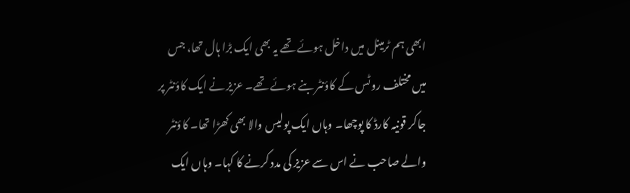ابھی ہم ٹرمینل میں داخل ہوئے تھے یہ بھی ایک بڑا ہال تھا، جس میں مختلف روٹس کے کاؤنٹر بنے ہوئے تھے۔ عزیز نے ایک کاؤنٹر پر جاکر قونیہ کارڈ کا پوچھا۔ وہاں ایک پولیس والا بھی کھڑا تھا۔ کاؤنٹر والے صاحب نے اس سے عزیز کی مدد کرنے کا کہا۔ وہاں ایک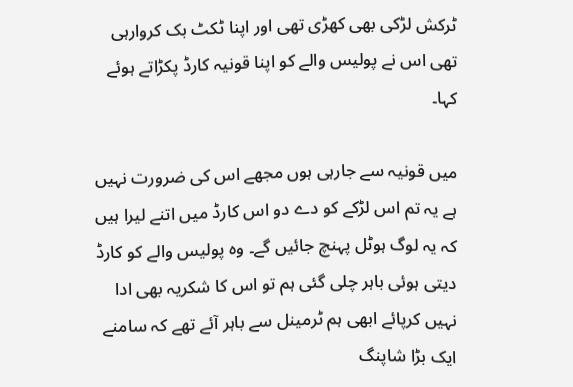ٹرکش لڑکی بھی کھڑی تھی اور اپنا ٹکٹ بک کروارہی تھی اس نے پولیس والے کو اپنا قونیہ کارڈ پکڑاتے ہوئے کہا۔

میں قونیہ سے جارہی ہوں مجھے اس کی ضرورت نہیں ہے یہ تم اس لڑکے کو دے دو اس کارڈ میں اتنے لیرا ہیں کہ یہ لوگ ہوٹل پہنچ جائیں گے۔ وہ پولیس والے کو کارڈ دیتی ہوئی باہر چلی گئی ہم تو اس کا شکریہ بھی ادا نہیں کرپائے ابھی ہم ٹرمینل سے باہر آئے تھے کہ سامنے ایک بڑا شاپنگ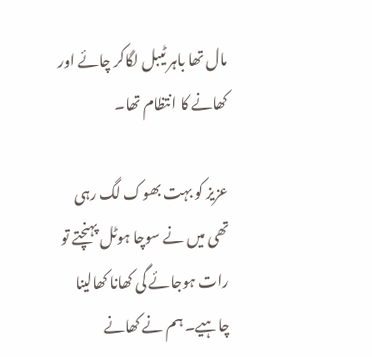مال تھا باہر ٹیبل لگاکر چائے اور کھانے کا انتظام تھا۔

عزیز کو بہت بھوک لگ رہی تھی میں نے سوچا ہوٹل پہنچتے تو رات ہوجائے گی کھانا کھالینا چاہیے۔ ہم نے کھانے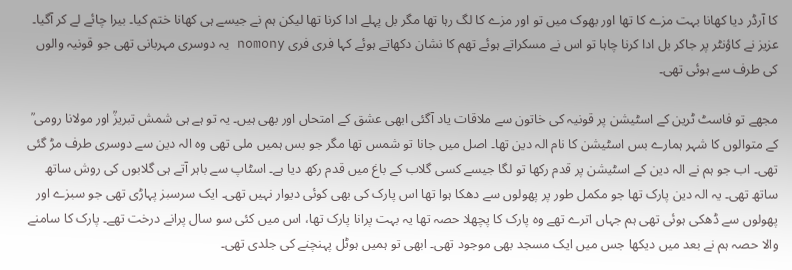کا آرڈر دیا کھانا بہت مزے کا تھا اور بھوک میں تو اور مزے کا لگ رہا تھا مگر بل پہلے ادا کرنا تھا لیکن ہم نے جیسے ہی کھانا ختم کیا۔ بیرا چائے لے کر آگیا۔ عزیز نے کاؤنٹر پر جاکر بل ادا کرنا چاہا تو اس نے مسکراتے ہوئے تھم کا نشان دکھاتے ہوئے کہا فری فری nomony یہ دوسری مہربانی تھی جو قونیہ والوں کی طرف سے ہوئی تھی۔

مجھے تو فاسٹ ٹرین کے اسٹیشن پر قونیہ کی خاتون سے ملاقات یاد آگئی ابھی عشق کے امتحاں اور بھی ہیں۔ یہ تو ہے ہی شمش تبریزؒ اور مولانا رومی ؒ کے متوالوں کا شہر ہمارے بس اسٹیشن کا نام الہ دین تھا۔ اصل میں جانا تو شمس تھا مگر جو بس ہمیں ملی تھی وہ الہ دین سے دوسری طرف مڑ گئی تھی۔ اب جو ہم نے الہ دین کے اسٹیشن پر قدم رکھا تو لگا جیسے کسی گلاب کے باغ میں قدم رکھ دیا ہے۔ اسٹاپ سے باہر آتے ہی گلابوں کی روش ساتھ ساتھ تھی۔ یہ الہ دین پارک تھا جو مکمل طور پر پھولوں سے دھکا ہوا تھا اس پارک کی بھی کوئی دیوار نہیں تھی۔ ایک سرسبز پہاڑی تھی جو سبزے اور پھولوں سے ڈھکی ہوئی تھی ہم جہاں اترے تھے وہ پارک کا پچھلا حصہ تھا یہ بہت پرانا پارک تھا، اس میں کئی سو سال پرانے درخت تھے۔ پارک کا سامنے والا حصہ ہم نے بعد میں دیکھا جس میں ایک مسجد بھی موجود تھی۔ ابھی تو ہمیں ہوٹل پہنچنے کی جلدی تھی۔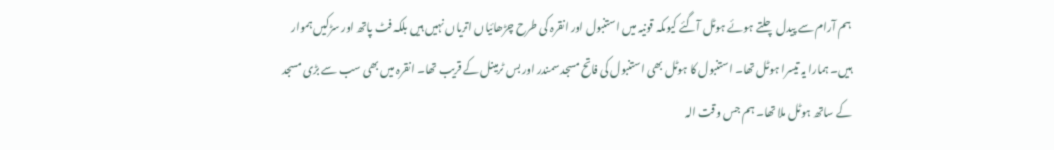ہم آرام سے پیدل چلتے ہوئے ہوٹل آگئے کیوںکہ قونیہ میں استنبول اور انقرہ کی طرح چڑھائیاں اتریاں نہیں ہیں بلکہ فٹ پاتھ اور سڑکیں ہموار ہیں۔ ہمارا یہ تیسرا ہوٹل تھا۔ استنبول کا ہوٹل بھی استنبول کی فاتح مسجد سمندر اور بس ٹرمینل کے قریب تھا۔ انقرہ میں بھی سب سے بڑی مسجد کے ساتھ ہوٹل ملا تھا۔ ہم جس وقت الہ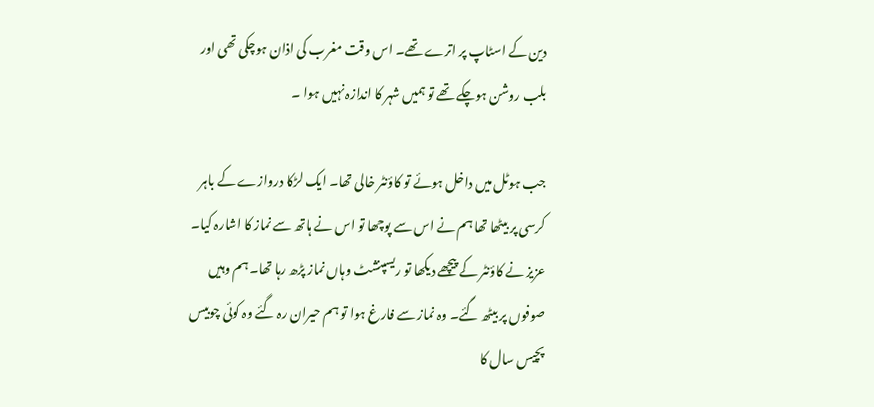دین کے اسٹاپ پر اترے تھے۔ اس وقت مغرب کی اذان ہوچکی تھی اور بلب روشن ہوچکے تھے تو ہمیں شہر کا اندازہ نہیں ہوا ۔

جب ہوٹل میں داخل ہوئے تو کاؤنٹر خالی تھا۔ ایک لڑکا دروازے کے باہر کرسی پر بیٹھا تھا ہم نے اس سے پوچھا تو اس نے ہاتھ سے نماز کا اشارہ کیا۔ عزیز نے کاؤنٹر کے پیچھے دیکھا تو ریسپنشٹ وہاں نماز پڑھ رہا تھا۔ ہم وہیں صوفوں پر بیٹھ گئے۔ وہ نماز سے فارغ ہوا تو ہم حیران رہ گئے وہ کوئی چوبیس پچیس سال کا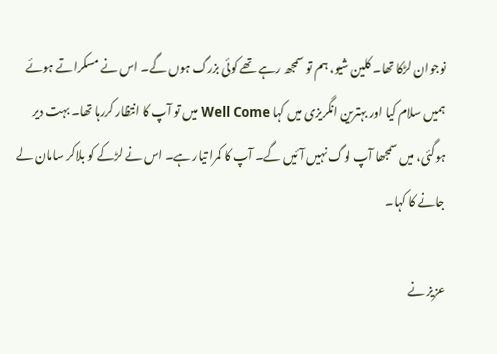نوجوان لڑکا تھا۔ کلین شیو، ہم تو سمجھ رہے تھے کوئی بزرگ ہوں گے۔ اس نے مسکراتے ہوئے ہمیں سلام کیا اور بہترین انگریزی میں کہا Well Come میں تو آپ کا انتظار کررہا تھا۔ بہت دیر ہوگئی، میں سمجھا آپ لوگ نہیں آئیں گے۔ آپ کا کمرا تیار ہے۔ اس نے لڑکے کو بلاکر سامان لے جانے کا کہا۔

عزیز نے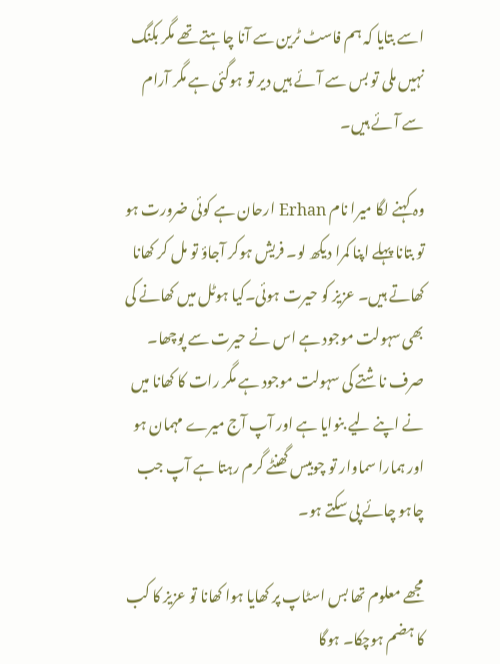اسے بتایا کہ ہم فاسٹ ٹرین سے آنا چاہتے تھے مگر بکنگ نہیں ملی تو بس سے آئے ہیں دیر تو ہوگئی ہے مگر آرام سے آئے ہیں۔

وہ کہنے لگا میرا نام Erhan ارحان ہے کوئی ضرورت ہو تو بتانا پہلے اپنا کمرا دیکھ لو۔ فریش ہوکر آجاؤ تو مل کر کھانا کھاتے ہیں۔ عزیز کو حیرت ہوئی۔کیا ہوٹل میں کھانے کی بھی سہولت موجود ہے اس نے حیرت سے پوچھا۔ صرف ناشتے کی سہولت موجود ہے مگر رات کا کھانا میں نے اپنے لیے بنوایا ہے اور آپ آج میرے مہمان ہو اور ہمارا سماوار تو چوبیس گھنٹے گرم رہتا ہے آپ جب چاہو چائے پی سکتے ہو۔

مجھے معلوم تھا بس اسٹاپ پر کھایا ہوا کھانا تو عزیز کا کب کا ہضم ہوچکا۔ ہوگا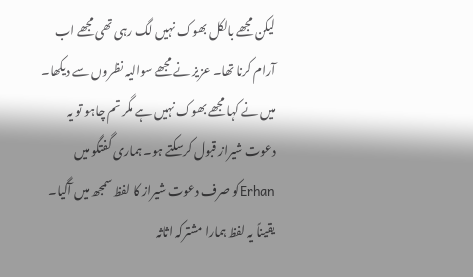لیکن مجھے بالکل بھوک نہیں لگ رہی تھی مجھے اب آرام کرنا تھا۔ عزیز نے مجھے سوالیہ نظروں سے دیکھا۔ میں نے کہا مجھے بھوک نہیں ہے مگر تم چاہو تو یہ دعوت شیراز قبول کرسکتے ہو۔ ہماری گفتگو میں Erhanکو صرف دعوت شیراز کا لفظ سمجھ میں آگیا۔ یقیناً یہ لفظ ہمارا مشترکہ اثاثہ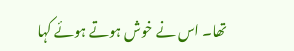تھا۔ اس نے خوش ہوتے ہوئے کہا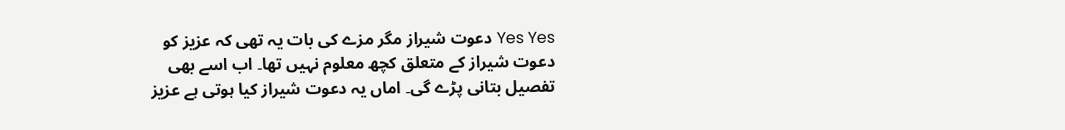Yes Yes دعوت شیراز مگر مزے کی بات یہ تھی کہ عزیز کو دعوت شیراز کے متعلق کچھ معلوم نہیں تھا۔ اب اسے بھی تفصیل بتانی پڑے گی۔ اماں یہ دعوت شیراز کیا ہوتی ہے عزیز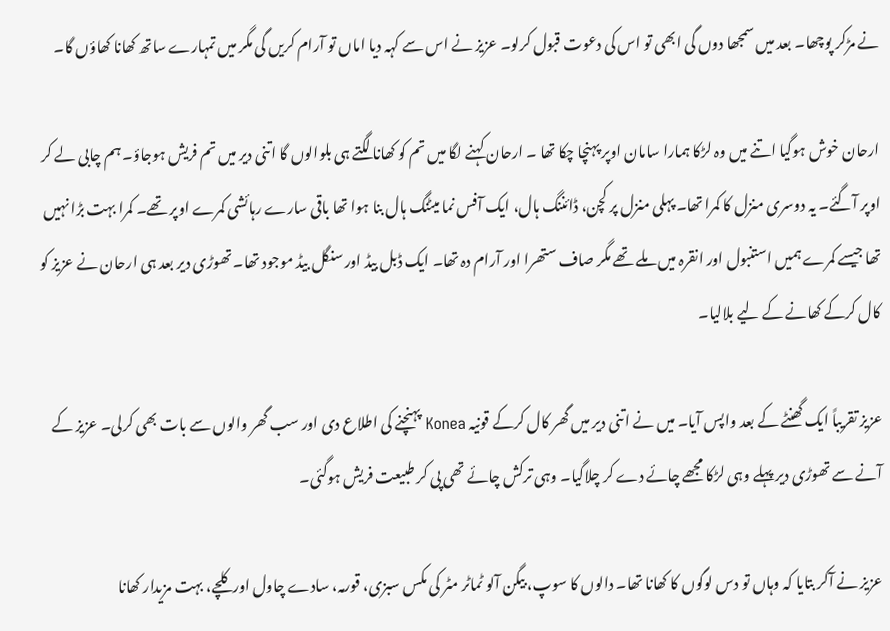نے مڑکر پوچھا۔ بعد میں سمجھا دوں گی ابھی تو اس کی دعوت قبول کرلو۔ عزیز نے اس سے کہہ دیا اماں تو آرام کریں گی مگر میں تمہارے ساتھ کھانا کھاؤں گا۔

ارحان خوش ہوگیا اتنے میں وہ لڑکا ہمارا سامان اوپر پہنچا چکا تھا ۔ ارحان کہنے لگا میں تم کو کھانا لگتے ہی بلوالوں گا اتنی دیر میں تم فریش ہوجاؤ۔ ہم چابی لے کر اوپر آگئے۔ یہ دوسری منزل کا کمرا تھا۔ پہلی منزل پر کچن، ڈائننگ ہال، ایک آفس نما میٹنگ ہال بنا ہوا تھا باقی سارے رہائشی کمرے اوپر تھے۔ کمرا بہت بڑا نہیں تھا جیسے کمرے ہمیں استنبول اور انقرہ میں ملے تھے مگر صاف ستھرا اور آرام دہ تھا۔ ایک ڈبل بیڈ اور سنگل بیڈ موجود تھا۔ تھوڑی دیر بعد ہی ارحان نے عزیز کو کال کرکے کھانے کے لیے بلالیا۔

عزیز تقریباً ایک گھنٹے کے بعد واپس آیا۔ میں نے اتنی دیر میں گھر کال کرکے قونیہ Konea پہنچنے کی اطلاع دی اور سب گھر والوں سے بات بھی کرلی۔ عزیز کے آنے سے تھوڑی دیر پہلے وہی لڑکا مجھے چائے دے کر چلاگیا۔ وہی ترکش چائے تھی پی کر طبیعت فریش ہوگئی۔

عزیز نے آکر بتایا کہ وہاں تو دس لوگوں کا کھانا تھا۔ دالوں کا سوپ، بیگن آلو ٹماٹر مٹر کی مکس سبزی، قورمہ، سادے چاول اور کلچے، بہت مزیدار کھانا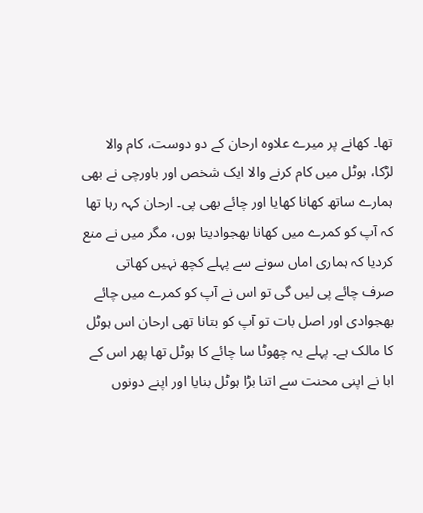تھا۔ کھانے پر میرے علاوہ ارحان کے دو دوست، کام والا لڑکا، ہوٹل میں کام کرنے والا ایک شخص اور باورچی نے بھی ہمارے ساتھ کھانا کھایا اور چائے بھی پی۔ ارحان کہہ رہا تھا کہ آپ کو کمرے میں کھانا بھجوادیتا ہوں، مگر میں نے منع کردیا کہ ہماری اماں سونے سے پہلے کچھ نہیں کھاتی صرف چائے پی لیں گی تو اس نے آپ کو کمرے میں چائے بھجوادی اور اصل بات تو آپ کو بتانا تھی ارحان اس ہوٹل کا مالک ہے۔ پہلے یہ چھوٹا سا چائے کا ہوٹل تھا پھر اس کے ابا نے اپنی محنت سے اتنا بڑا ہوٹل بنایا اور اپنے دونوں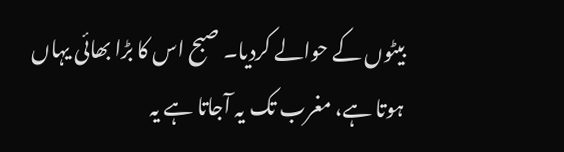بیٹوں کے حوالے کردیا۔ صبح اس کا بڑا بھائی یہاں ہوتا ہے، مغرب تک یہ آجاتا ہے یہ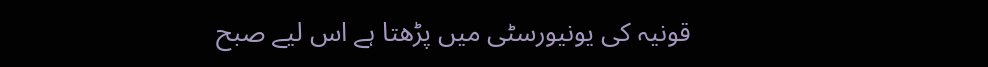قونیہ کی یونیورسٹی میں پڑھتا ہے اس لیے صبح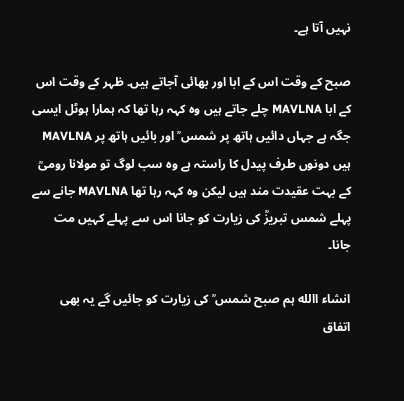نہیں آتا ہے۔

صبح کے وقت اس کے ابا اور بھائی آجاتے ہیں۔ ظہر کے وقت اس کے ابا MAVLNA چلے جاتے ہیں وہ کہہ رہا تھا کہ ہمارا ہوٹل ایسی جگہ ہے جہاں دائیں ہاتھ پر شمس ؒ اور بائیں ہاتھ پر MAVLNA ہیں دونوں طرف پیدل کا راستہ ہے وہ سب لوگ تو مولانا رومیؒ کے بہت عقیدت مند ہیں لیکن وہ کہہ رہا تھا MAVLNA جانے سے پہلے شمس تبریزؒ کی زیارت کو جانا اس سے پہلے کہیں مت جانا۔

انشاء االله ہم صبح شمس ؒ کی زیارت کو جائیں گے یہ بھی اتفاق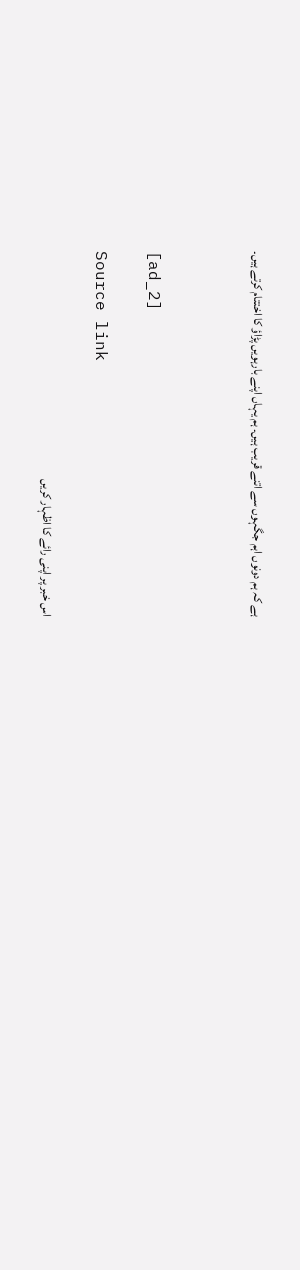ہے کہ ہم دونوں اہم جگہوں سے اتنے قریب ہیں۔ ہم یہاں اپنے بارہویں پڑاؤ کا اختتام کرتے ہیں۔



[ad_2]

Source link

اس خبر پر اپنی رائے کا اظہار کریں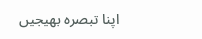اپنا تبصرہ بھیجیں